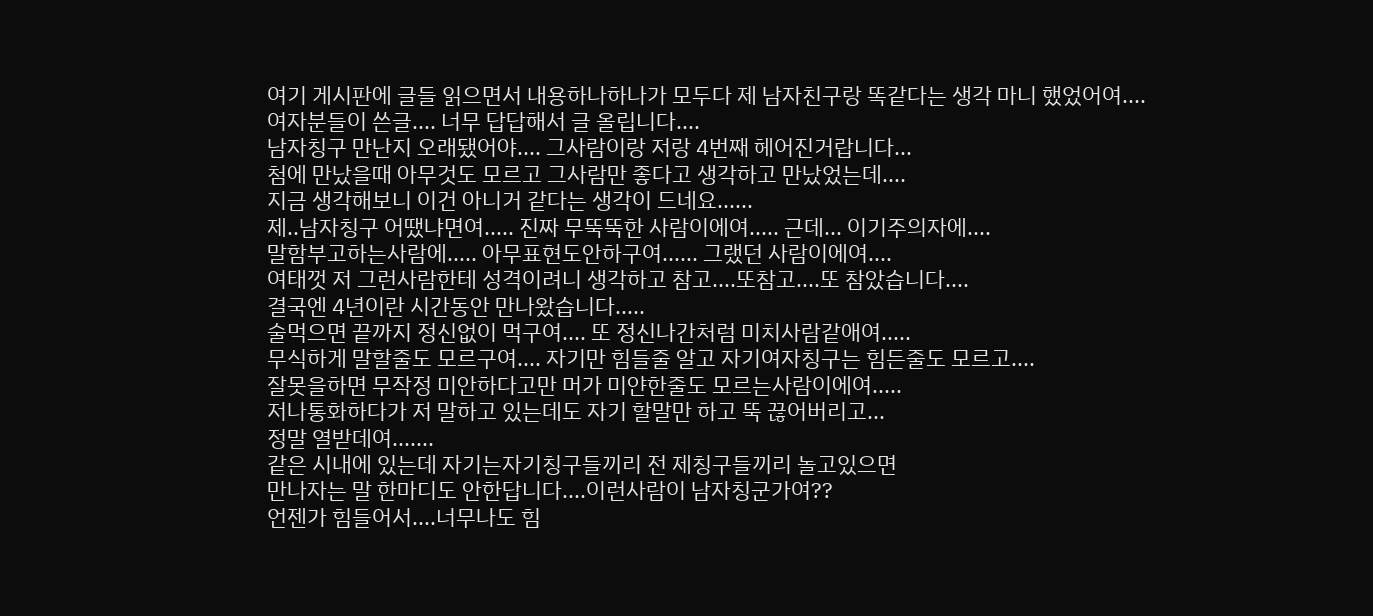여기 게시판에 글들 읽으면서 내용하나하나가 모두다 제 남자친구랑 똑같다는 생각 마니 했었어여....
여자분들이 쓴글.... 너무 답답해서 글 올립니다....
남자칭구 만난지 오래됐어야.... 그사람이랑 저랑 4번째 헤어진거랍니다...
첨에 만났을때 아무것도 모르고 그사람만 좋다고 생각하고 만났었는데....
지금 생각해보니 이건 아니거 같다는 생각이 드네요......
제..남자칭구 어땠냐면여..... 진짜 무뚝뚝한 사람이에여..... 근데... 이기주의자에....
말함부고하는사람에..... 아무표현도안하구여...... 그랬던 사람이에여....
여태껏 저 그런사람한테 성격이려니 생각하고 참고....또참고....또 참았습니다....
결국엔 4년이란 시간동안 만나왔습니다.....
술먹으면 끝까지 정신없이 먹구여.... 또 정신나간처럼 미치사람같애여.....
무식하게 말할줄도 모르구여.... 자기만 힘들줄 알고 자기여자칭구는 힘든줄도 모르고....
잘못을하면 무작정 미안하다고만 머가 미얀한줄도 모르는사람이에여.....
저나통화하다가 저 말하고 있는데도 자기 할말만 하고 뚝 끊어버리고...
정말 열받데여.......
같은 시내에 있는데 자기는자기칭구들끼리 전 제칭구들끼리 놀고있으면
만나자는 말 한마디도 안한답니다....이런사람이 남자칭군가여??
언젠가 힘들어서....너무나도 힘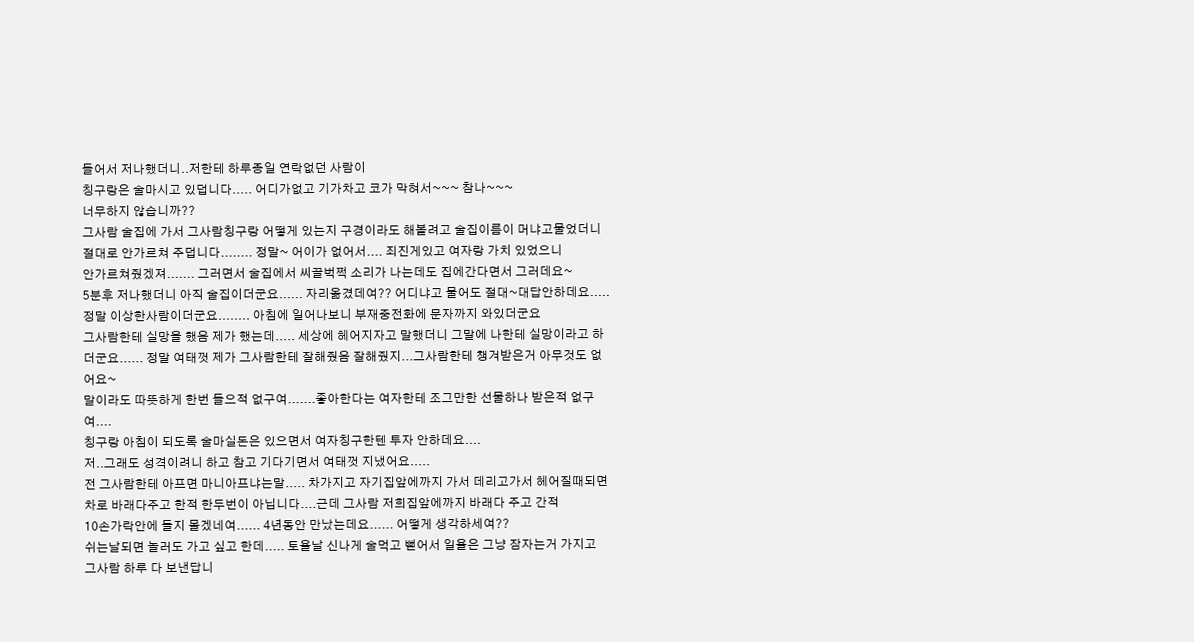들어서 저나했더니..저한테 하루종일 연락없던 사람이
칭구랑은 술마시고 있덥니다..... 어디가없고 기가차고 코가 막혀서~~~ 참나~~~
너무하지 않습니까??
그사람 술집에 가서 그사람칭구랑 어떻게 있는지 구경이라도 해볼려고 술집이름이 머냐고물었더니
절대로 안가르쳐 주덥니다........ 정말~ 어이가 없어서.... 죄진게있고 여자랑 가치 있었으니
안가르쳐줬겠져....... 그러면서 술집에서 씨끌벅쩍 소리가 나는데도 집에간다면서 그러데요~
5분후 저나했더니 아직 술집이더군요...... 자리옮겼데여?? 어디냐고 물어도 절대~대답안하데요.....
정말 이상한사람이더군요........ 아침에 일어나보니 부재중전화에 문자까지 와있더군요
그사람한테 실망을 했음 제가 했는데..... 세상에 헤어지자고 말했더니 그말에 나한테 실망이라고 하더군요...... 정말 여태껏 제가 그사람한테 잘해줬음 잘해줬지...그사람한테 챙겨받은거 아무것도 없어요~
말이라도 따뜻하게 한번 들으적 없구여.......좋아한다는 여자한테 조그만한 선물하나 받은적 없구여....
칭구랑 아침이 되도록 술마실돈은 있으면서 여자칭구한텐 투자 안하데요....
저..그래도 성격이려니 하고 참고 기다기면서 여태껏 지냈어요.....
전 그사람한테 아프면 마니아프냐는말..... 차가지고 자기집앞에까지 가서 데리고가서 헤어질때되면
차로 바래다주고 한적 한두번이 아닙니다....근데 그사람 저희집앞에까지 바래다 주고 간적
10손가락안에 들지 몰겠네여...... 4년동안 만났는데요...... 어떻게 생각하세여??
쉬는날되면 놀러도 가고 싶고 한데..... 토욜날 신나게 술먹고 뻗어서 일욜은 그냥 잠자는거 가지고
그사람 하루 다 보낸답니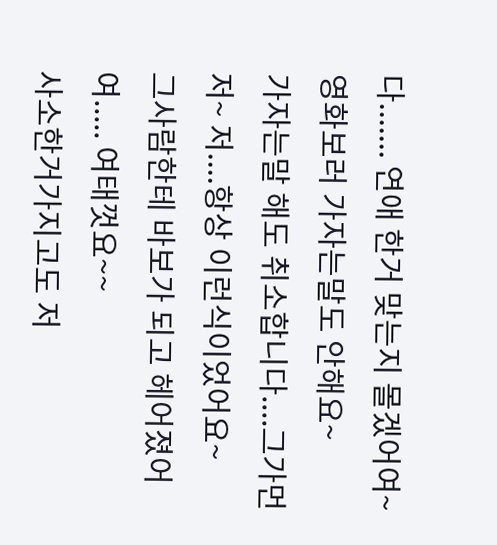다....... 연애 한거 맞는지 몰겠어여~
영화보러 가자는말도 안해요~
가자는말 해도 취소합니다....그가먼저~ 저....항상 이런식이었어요~
그사람한테 바보가 되고 헤어졌어여..... 여태껏요~~
사소한거가지고도 저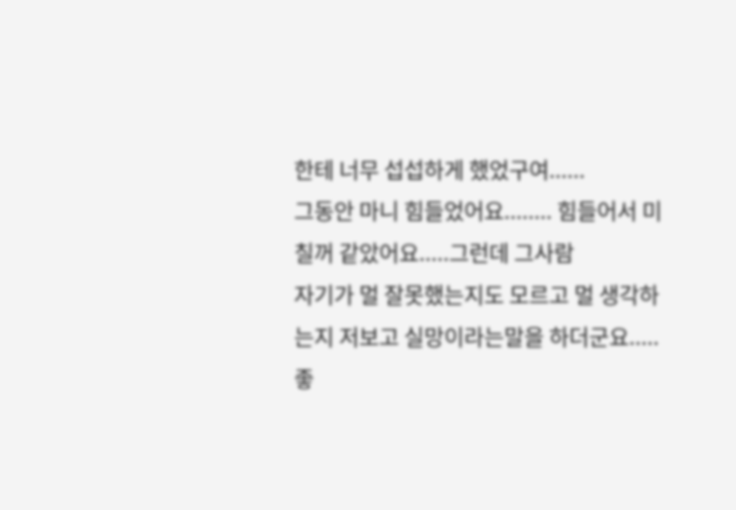한테 너무 섭섭하게 했었구여......
그동안 마니 힘들었어요........ 힘들어서 미칠꺼 같았어요.....그런데 그사람
자기가 멀 잘못했는지도 모르고 멀 생각하는지 저보고 실망이라는말을 하더군요.....
좋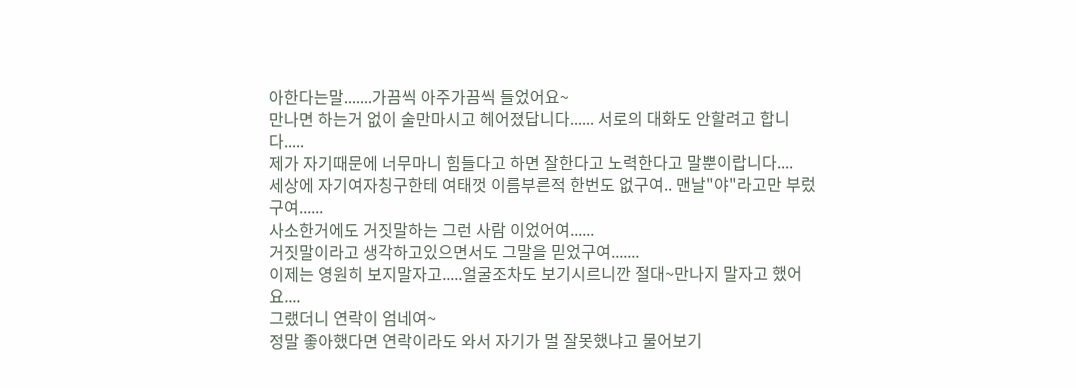아한다는말.......가끔씩 아주가끔씩 들었어요~
만나면 하는거 없이 술만마시고 헤어졌답니다...... 서로의 대화도 안할려고 합니다.....
제가 자기때문에 너무마니 힘들다고 하면 잘한다고 노력한다고 말뿐이랍니다....
세상에 자기여자칭구한테 여태껏 이름부른적 한번도 없구여.. 맨날"야"라고만 부렀구여......
사소한거에도 거짓말하는 그런 사람 이었어여......
거짓말이라고 생각하고있으면서도 그말을 믿었구여.......
이제는 영원히 보지말자고.....얼굴조차도 보기시르니깐 절대~만나지 말자고 했어요....
그랬더니 연락이 엄네여~
정말 좋아했다면 연락이라도 와서 자기가 멀 잘못했냐고 물어보기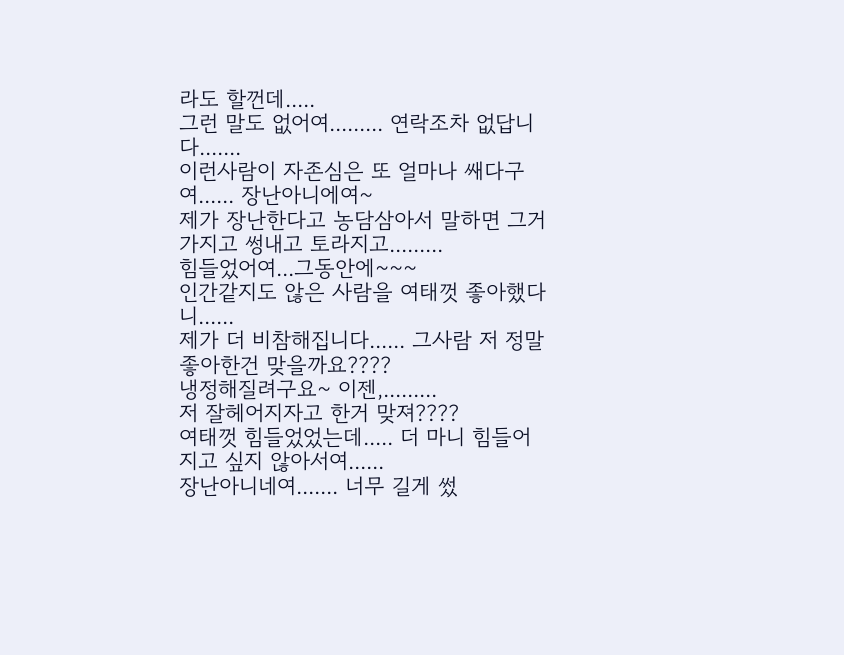라도 할껀데.....
그런 말도 없어여......... 연락조차 없답니다.......
이런사람이 자존심은 또 얼마나 쌔다구여...... 장난아니에여~
제가 장난한다고 농담삼아서 말하면 그거가지고 썽내고 토라지고.........
힘들었어여...그동안에~~~
인간같지도 않은 사람을 여태껏 좋아했다니......
제가 더 비참해집니다...... 그사람 저 정말 좋아한건 맞을까요????
냉정해질려구요~ 이젠,.........
저 잘헤어지자고 한거 맞져????
여태껏 힘들었었는데..... 더 마니 힘들어지고 싶지 않아서여......
장난아니네여....... 너무 길게 썼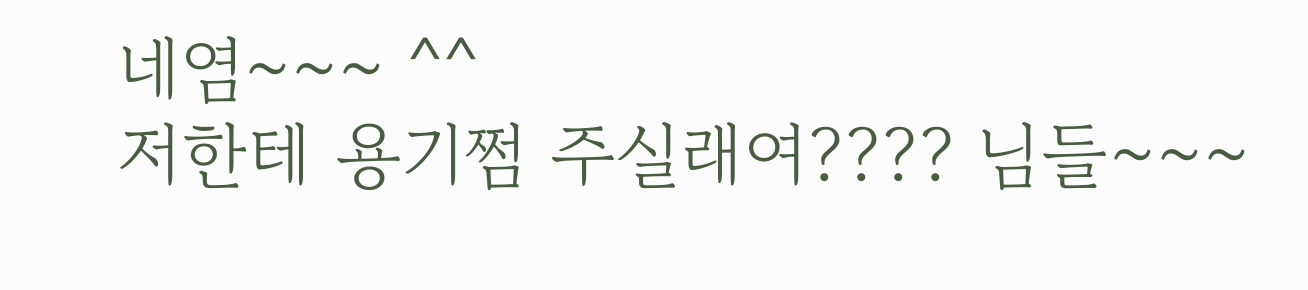네염~~~ ^^
저한테 용기쩜 주실래여???? 님들~~~